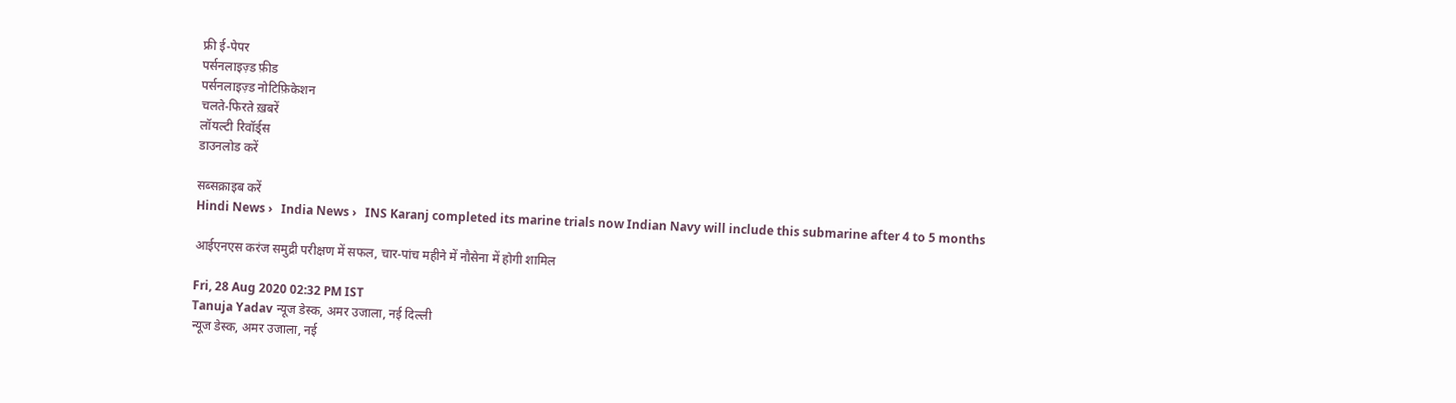फ्री ई-पेपर
पर्सनलाइज़्ड फ़ीड
पर्सनलाइज़्ड नोटिफ़िकेशन
चलते-फिरते ख़बरें
लॉयल्टी रिवॉर्ड्स
डाउनलोड करें

सब्सक्राइब करें
Hindi News ›   India News ›   INS Karanj completed its marine trials now Indian Navy will include this submarine after 4 to 5 months

आईएनएस करंज समुद्री परीक्षण में सफल, चार-पांच महीने में नौसेना में होगी शामिल

Fri, 28 Aug 2020 02:32 PM IST
Tanuja Yadav न्यूज डेस्क, अमर उजाला, नई दिल्ली
न्यूज डेस्क, अमर उजाला, नई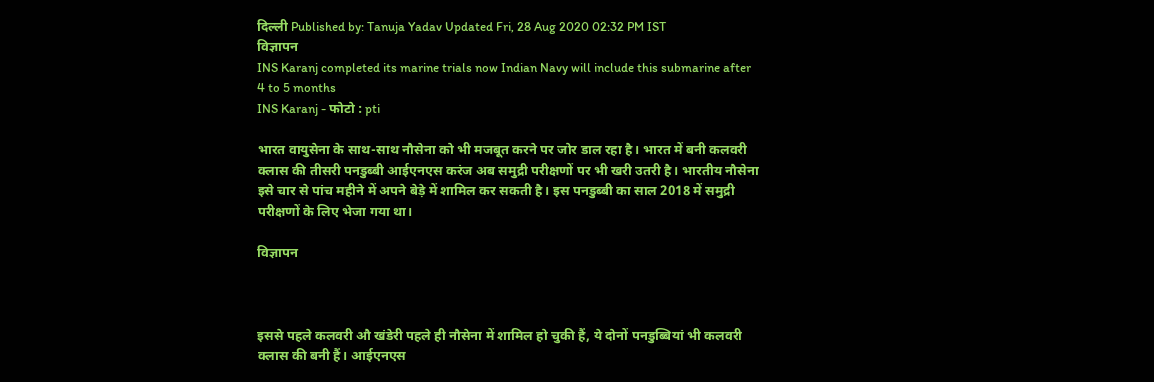दिल्ली Published by: Tanuja Yadav Updated Fri, 28 Aug 2020 02:32 PM IST
विज्ञापन
INS Karanj completed its marine trials now Indian Navy will include this submarine after 4 to 5 months
INS Karanj - फोटो : pti

भारत वायुसेना के साथ-साथ नौसेना को भी मजबूत करने पर जोर डाल रहा है। भारत में बनी कलवरी क्लास की तीसरी पनडुब्बी आईएनएस करंज अब समुद्री परीक्षणों पर भी खरी उतरी है। भारतीय नौसेना इसे चार से पांच महीने में अपने बेड़े में शामिल कर सकती है। इस पनडुब्बी का साल 2018 में समुद्री परीक्षणों के लिए भेजा गया था।

विज्ञापन



इससे पहले कलवरी औ खंडेरी पहले ही नौसेना में शामिल हो चुकी हैं, ये दोनों पनडुब्बियां भी कलवरी क्लास की बनी हैं। आईएनएस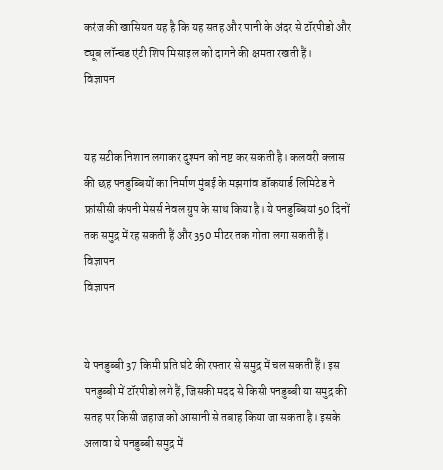करंज की खासियत यह है कि यह सतह और पानी के अंदर से टॉरपीडो और ट्यूब लॉन्चड एंटी शिप मिसाइल को दागने की क्षमता रखती हैं।
विज्ञापन


यह सटीक निशान लगाकर दुश्मन को नष्ट कर सकती है। कलवरी क्लास की छह पनडुब्बियों का निर्माण मुंबई के मझगांव डॉकयार्ड लिमिटेड ने फ्रांसीसी कंपनी मेसर्स नेवल ग्रुप के साथ किया है। ये पनडुब्बियां 50 दिनों तक समुद्र में रह सकती हैं और 350 मीटर तक गोता लगा सकती हैं।
विज्ञापन
विज्ञापन


ये पनडुब्बी 37 किमी प्रति घंटे की रफ्तार से समुद्र में चल सकती हैं। इस पनडुब्बी में टॉरपीडो लगे हैं, जिसकी मदद से किसी पनडुब्बी या समुद्र की सतह पर किसी जहाज को आसानी से तबाह किया जा सकता है। इसके अलावा ये पनडुब्बी समुद्र में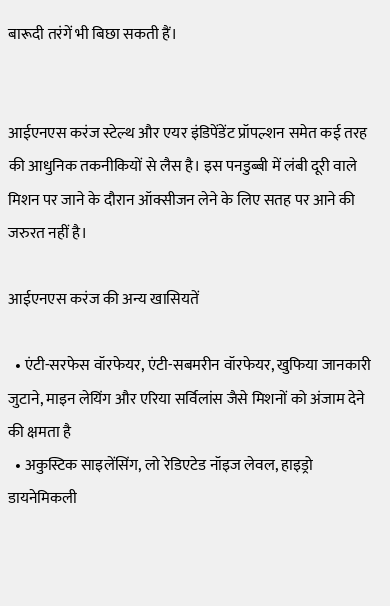बारूदी तरंगें भी बिछा सकती हैं।


आईएनएस करंज स्टेल्थ और एयर इंडिपेंडेंट प्रॉपल्शन समेत कई तरह की आधुनिक तकनीकियों से लैस है। इस पनडुब्बी में लंबी दूरी वाले मिशन पर जाने के दौरान ऑक्सीजन लेने के लिए सतह पर आने की जरुरत नहीं है।

आईएनएस करंज की अन्य खासियतें

  • एंटी-सरफेस वॉरफेयर, एंटी-सबमरीन वॉरफेयर, खुफिया जानकारी जुटाने, माइन लेयिंग और एरिया सर्विलांस जैसे मिशनों को अंजाम देने की क्षमता है
  • अकुस्टिक साइलेंसिंग, लो रेडिएटेड नॉइज लेवल, हाइड्रो डायनेमिकली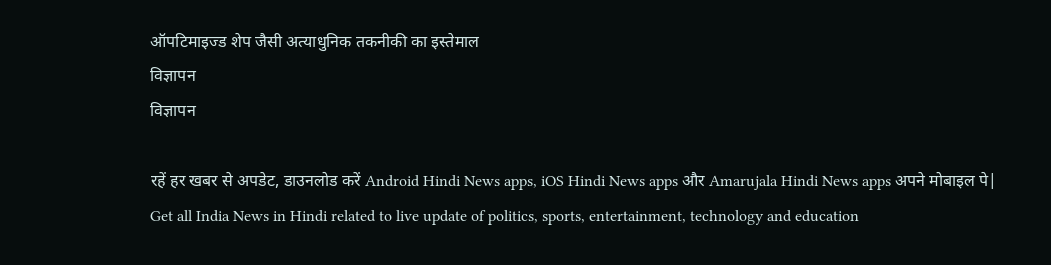ऑपटिमाइज्ड शेप जैसी अत्याधुनिक तकनीकी का इस्तेमाल
विज्ञापन
विज्ञापन

रहें हर खबर से अपडेट, डाउनलोड करें Android Hindi News apps, iOS Hindi News apps और Amarujala Hindi News apps अपने मोबाइल पे|
Get all India News in Hindi related to live update of politics, sports, entertainment, technology and education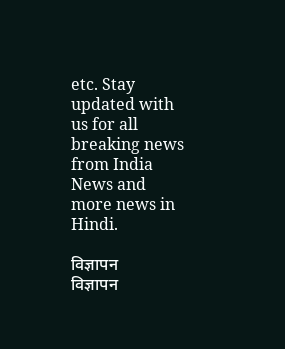etc. Stay updated with us for all breaking news from India News and more news in Hindi.

विज्ञापन
विज्ञापन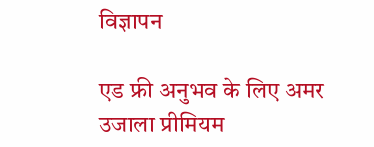विज्ञापन

एड फ्री अनुभव के लिए अमर उजाला प्रीमियम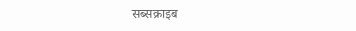सब्सक्राइब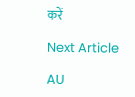करें

Next Article

AU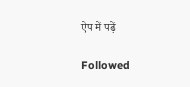ऐप में पढ़ें

Followed